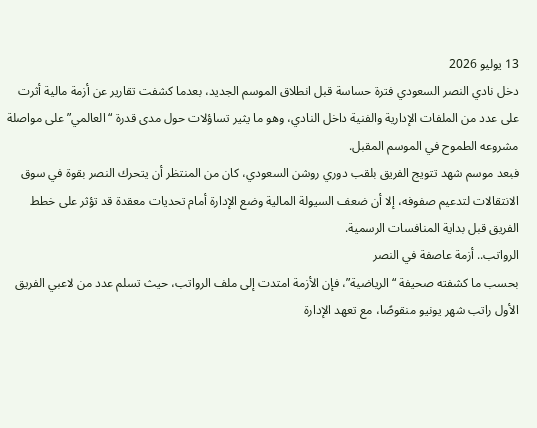13 يوليو 2026
دخل نادي النصر السعودي فترة حساسة قبل انطلاق الموسم الجديد، بعدما كشفت تقارير عن أزمة مالية أثرت على عدد من الملفات الإدارية والفنية داخل النادي، وهو ما يثير تساؤلات حول مدى قدرة “العالمي” على مواصلة مشروعه الطموح في الموسم المقبل.
فبعد موسم شهد تتويج الفريق بلقب دوري روشن السعودي، كان من المنتظر أن يتحرك النصر بقوة في سوق الانتقالات لتدعيم صفوفه، إلا أن ضعف السيولة المالية وضع الإدارة أمام تحديات معقدة قد تؤثر على خطط الفريق قبل بداية المنافسات الرسمية.
الرواتب.. أزمة عاصفة في النصر
بحسب ما كشفته صحيفة “الرياضية”، فإن الأزمة امتدت إلى ملف الرواتب، حيث تسلم عدد من لاعبي الفريق الأول راتب شهر يونيو منقوصًا، مع تعهد الإدارة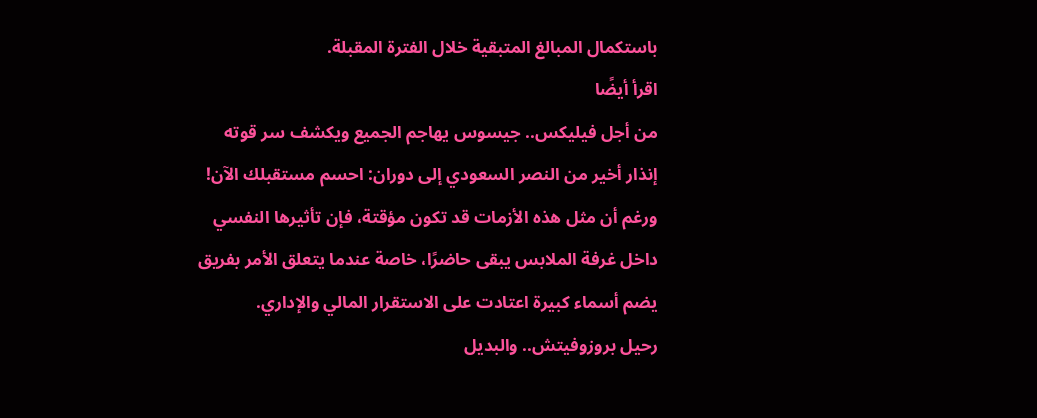باستكمال المبالغ المتبقية خلال الفترة المقبلة.
اقرأ أيضًا
من أجل فيليكس.. جيسوس يهاجم الجميع ويكشف سر قوته
إنذار أخير من النصر السعودي إلى دوران: احسم مستقبلك الآن!
ورغم أن مثل هذه الأزمات قد تكون مؤقتة، فإن تأثيرها النفسي داخل غرفة الملابس يبقى حاضرًا، خاصة عندما يتعلق الأمر بفريق يضم أسماء كبيرة اعتادت على الاستقرار المالي والإداري.
رحيل بروزوفيتش.. والبديل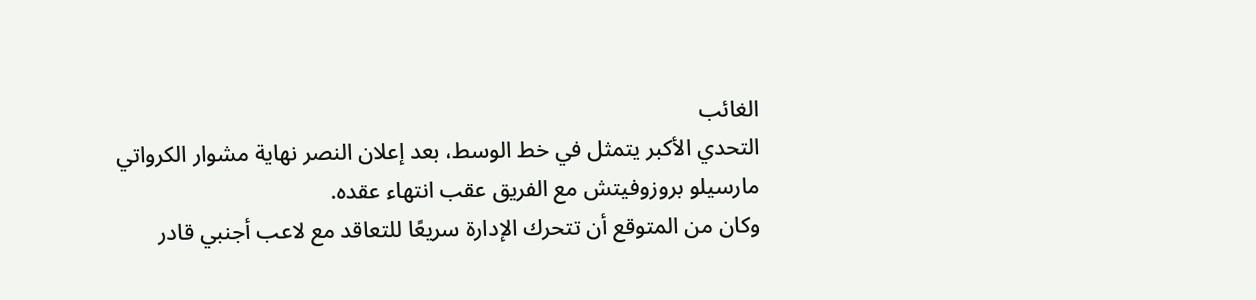الغائب
التحدي الأكبر يتمثل في خط الوسط، بعد إعلان النصر نهاية مشوار الكرواتي مارسيلو بروزوفيتش مع الفريق عقب انتهاء عقده.
وكان من المتوقع أن تتحرك الإدارة سريعًا للتعاقد مع لاعب أجنبي قادر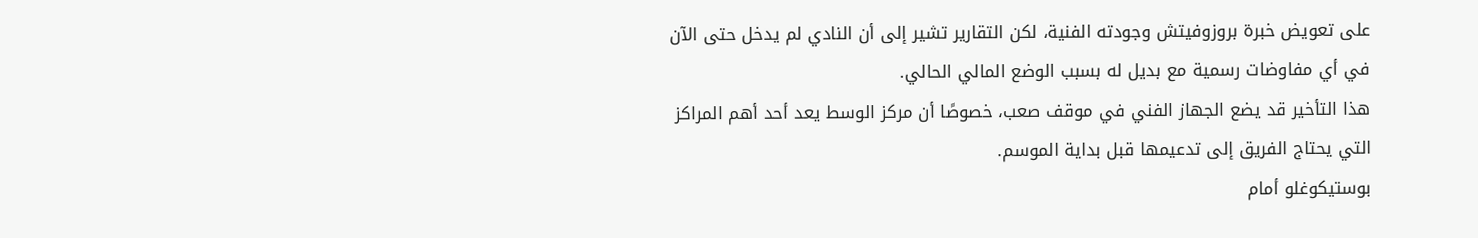على تعويض خبرة بروزوفيتش وجودته الفنية، لكن التقارير تشير إلى أن النادي لم يدخل حتى الآن في أي مفاوضات رسمية مع بديل له بسبب الوضع المالي الحالي.
هذا التأخير قد يضع الجهاز الفني في موقف صعب، خصوصًا أن مركز الوسط يعد أحد أهم المراكز التي يحتاج الفريق إلى تدعيمها قبل بداية الموسم.
بوستيكوغلو أمام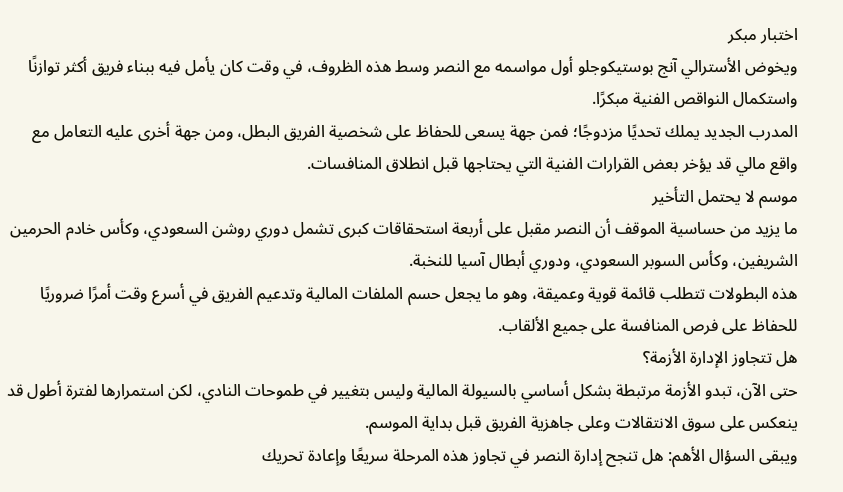اختبار مبكر
ويخوض الأسترالي آنج بوستيكوجلو أول مواسمه مع النصر وسط هذه الظروف، في وقت كان يأمل فيه ببناء فريق أكثر توازنًا واستكمال النواقص الفنية مبكرًا.
المدرب الجديد يملك تحديًا مزدوجًا؛ فمن جهة يسعى للحفاظ على شخصية الفريق البطل، ومن جهة أخرى عليه التعامل مع واقع مالي قد يؤخر بعض القرارات الفنية التي يحتاجها قبل انطلاق المنافسات.
موسم لا يحتمل التأخير
ما يزيد من حساسية الموقف أن النصر مقبل على أربعة استحقاقات كبرى تشمل دوري روشن السعودي، وكأس خادم الحرمين الشريفين، وكأس السوبر السعودي، ودوري أبطال آسيا للنخبة.
هذه البطولات تتطلب قائمة قوية وعميقة، وهو ما يجعل حسم الملفات المالية وتدعيم الفريق في أسرع وقت أمرًا ضروريًا للحفاظ على فرص المنافسة على جميع الألقاب.
هل تتجاوز الإدارة الأزمة؟
حتى الآن، تبدو الأزمة مرتبطة بشكل أساسي بالسيولة المالية وليس بتغيير في طموحات النادي، لكن استمرارها لفترة أطول قد ينعكس على سوق الانتقالات وعلى جاهزية الفريق قبل بداية الموسم.
ويبقى السؤال الأهم: هل تنجح إدارة النصر في تجاوز هذه المرحلة سريعًا وإعادة تحريك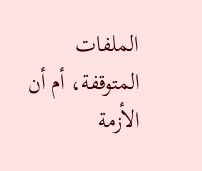الملفات المتوقفة، أم أن الأزمة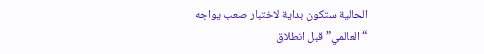الحالية ستكون بداية لاختبار صعب يواجه “العالمي” قبل انطلاق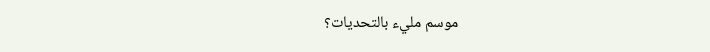موسم مليء بالتحديات؟